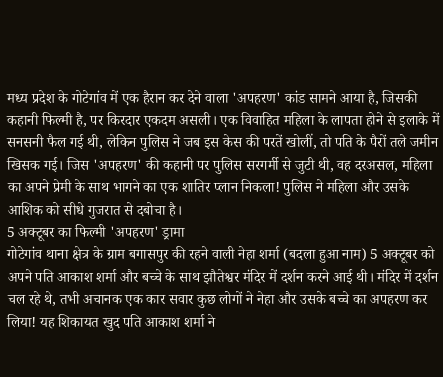मध्य प्रदेश के गोटेगांव में एक हैरान कर देने वाला 'अपहरण' कांड सामने आया है, जिसकी कहानी फिल्मी है, पर किरदार एकदम असली। एक विवाहित महिला के लापता होने से इलाके में सनसनी फैल गई थी, लेकिन पुलिस ने जब इस केस की परतें खोलीं, तो पति के पैरों तले जमीन खिसक गई। जिस 'अपहरण' की कहानी पर पुलिस सरगर्मी से जुटी थी, वह दरअसल, महिला का अपने प्रेमी के साथ भागने का एक शातिर प्लान निकला! पुलिस ने महिला और उसके आशिक को सीधे गुजरात से दबोचा है।
5 अक्टूबर का फिल्मी 'अपहरण' ड्रामा
गोटेगांव थाना क्षेत्र के ग्राम बगासपुर की रहने वाली नेहा शर्मा (बदला हुआ नाम) 5 अक्टूबर को अपने पति आकाश शर्मा और बच्चे के साथ झौतेश्वर मंदिर में दर्शन करने आई थी। मंदिर में दर्शन चल रहे थे, तभी अचानक एक कार सवार कुछ लोगों ने नेहा और उसके बच्चे का अपहरण कर लिया! यह शिकायत खुद पति आकाश शर्मा ने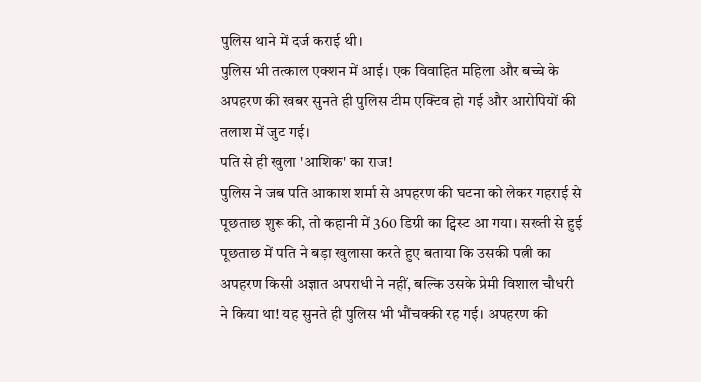पुलिस थाने में दर्ज कराई थी।
पुलिस भी तत्काल एक्शन में आई। एक विवाहित महिला और बच्चे के अपहरण की खबर सुनते ही पुलिस टीम एक्टिव हो गई और आरोपियों की तलाश में जुट गई।
पति से ही खुला 'आशिक' का राज!
पुलिस ने जब पति आकाश शर्मा से अपहरण की घटना को लेकर गहराई से पूछताछ शुरू की, तो कहानी में 360 डिग्री का ट्विस्ट आ गया। सख्ती से हुई पूछताछ में पति ने बड़ा खुलासा करते हुए बताया कि उसकी पत्नी का अपहरण किसी अज्ञात अपराधी ने नहीं, बल्कि उसके प्रेमी विशाल चौधरी ने किया था! यह सुनते ही पुलिस भी भौंचक्की रह गई। अपहरण की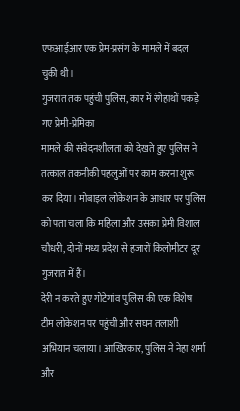एफआईआर एक प्रेम-प्रसंग के मामले में बदल चुकी थी।
गुजरात तक पहुंची पुलिस, कार में रंगेहाथों पकड़े गए प्रेमी-प्रेमिका
मामले की संवेदनशीलता को देखते हुए पुलिस ने तत्काल तकनीकी पहलुओं पर काम करना शुरू कर दिया। मोबाइल लोकेशन के आधार पर पुलिस को पता चला कि महिला और उसका प्रेमी विशाल चौधरी, दोनों मध्य प्रदेश से हजारों किलोमीटर दूर गुजरात में हैं।
देरी न करते हुए गोटेगांव पुलिस की एक विशेष टीम लोकेशन पर पहुंची और सघन तलाशी अभियान चलाया। आखिरकार, पुलिस ने नेहा शर्मा और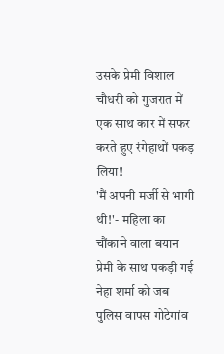उसके प्रेमी विशाल चौधरी को गुजरात में एक साथ कार में सफर करते हुए रंगेहाथों पकड़ लिया!
'मैं अपनी मर्जी से भागी थी!'- महिला का चौंकाने वाला बयान
प्रेमी के साथ पकड़ी गई नेहा शर्मा को जब पुलिस वापस गोटेगांव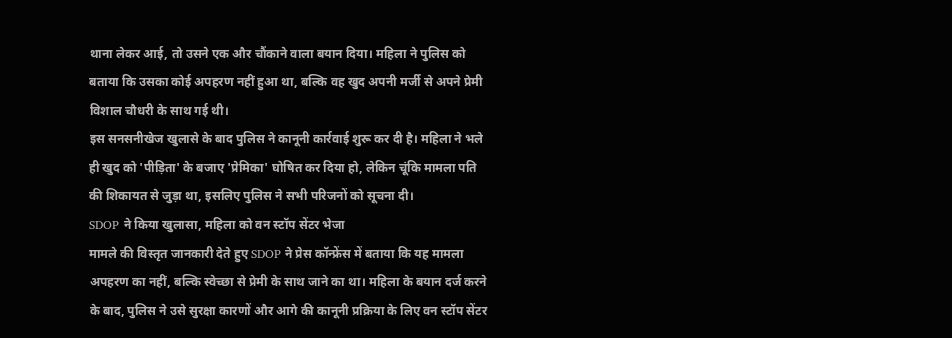थाना लेकर आई, तो उसने एक और चौंकाने वाला बयान दिया। महिला ने पुलिस को बताया कि उसका कोई अपहरण नहीं हुआ था, बल्कि वह खुद अपनी मर्जी से अपने प्रेमी विशाल चौधरी के साथ गई थी।
इस सनसनीखेज खुलासे के बाद पुलिस ने कानूनी कार्रवाई शुरू कर दी है। महिला ने भले ही खुद को 'पीड़िता' के बजाए 'प्रेमिका' घोषित कर दिया हो, लेकिन चूंकि मामला पति की शिकायत से जुड़ा था, इसलिए पुलिस ने सभी परिजनों को सूचना दी।
SDOP ने किया खुलासा, महिला को वन स्टॉप सेंटर भेजा
मामले की विस्तृत जानकारी देते हुए SDOP ने प्रेस कॉन्फ्रेंस में बताया कि यह मामला अपहरण का नहीं, बल्कि स्वेच्छा से प्रेमी के साथ जाने का था। महिला के बयान दर्ज करने के बाद, पुलिस ने उसे सुरक्षा कारणों और आगे की कानूनी प्रक्रिया के लिए वन स्टॉप सेंटर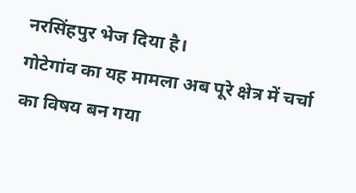नरसिंहपुर भेज दिया है।
गोटेगांव का यह मामला अब पूरे क्षेत्र में चर्चा का विषय बन गया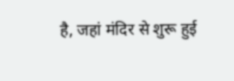है, जहां मंदिर से शुरू हुई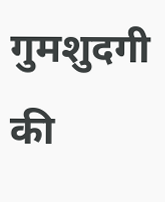गुमशुदगी की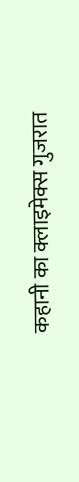कहानी का क्लाइमेक्स गुजरात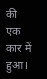की एक कार में हुआ।